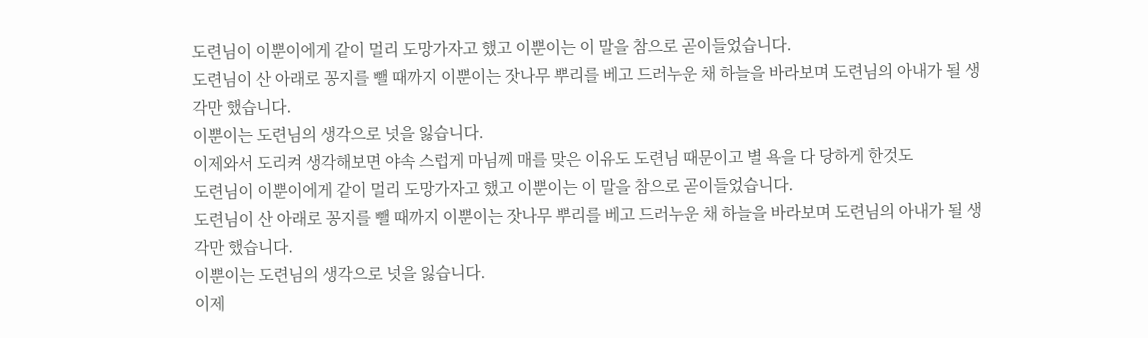도련님이 이뿐이에게 같이 멀리 도망가자고 했고 이뿐이는 이 말을 참으로 곧이들었습니다.
도련님이 산 아래로 꽁지를 뺄 때까지 이뿐이는 잣나무 뿌리를 베고 드러누운 채 하늘을 바라보며 도련님의 아내가 될 생각만 했습니다.
이뿐이는 도련님의 생각으로 넛을 잃습니다.
이제와서 도리켜 생각해보면 야속 스럽게 마님께 매를 맞은 이유도 도련님 때문이고 별 욕을 다 당하게 한것도
도련님이 이뿐이에게 같이 멀리 도망가자고 했고 이뿐이는 이 말을 참으로 곧이들었습니다.
도련님이 산 아래로 꽁지를 뺄 때까지 이뿐이는 잣나무 뿌리를 베고 드러누운 채 하늘을 바라보며 도련님의 아내가 될 생각만 했습니다.
이뿐이는 도련님의 생각으로 넛을 잃습니다.
이제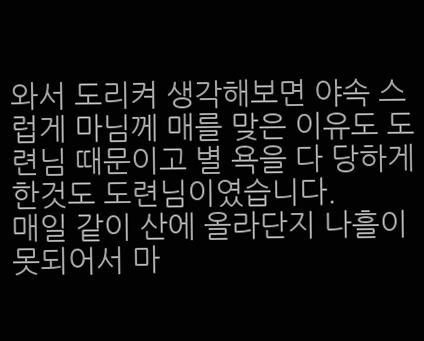와서 도리켜 생각해보면 야속 스럽게 마님께 매를 맞은 이유도 도련님 때문이고 별 욕을 다 당하게 한것도 도련님이였습니다.
매일 같이 산에 올라단지 나흘이 못되어서 마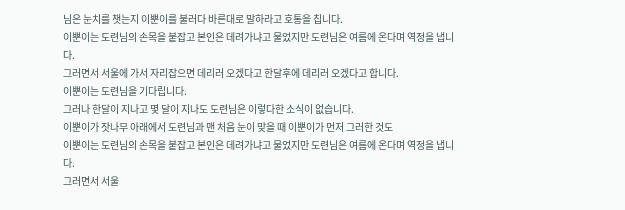님은 눈치를 챗는지 이뿐이를 불러다 바른대로 말하라고 호통을 칩니다.
이뿐이는 도련님의 손목을 붙잡고 본인은 데려가냐고 물었지만 도련님은 여름에 온다며 역정을 냅니다.
그러면서 서울에 가서 자리잡으면 데리러 오겠다고 한달후에 데리러 오겠다고 합니다.
이뿐이는 도련님을 기다립니다.
그러나 한달이 지나고 몇 달이 지나도 도련님은 이렇다한 소식이 없습니다.
이뿐이가 잣나무 아래에서 도련님과 맨 처음 눈이 맞을 때 이뿐이가 먼저 그러한 것도
이뿐이는 도련님의 손목을 붙잡고 본인은 데려가냐고 물었지만 도련님은 여름에 온다며 역정을 냅니다.
그러면서 서울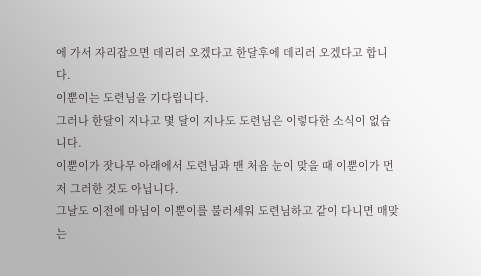에 가서 자리잡으면 데리러 오겠다고 한달후에 데리러 오겠다고 합니다.
이뿐이는 도련님을 기다립니다.
그러나 한달이 지나고 몇 달이 지나도 도련님은 이렇다한 소식이 없습니다.
이뿐이가 잣나무 아래에서 도련님과 맨 처음 눈이 맞을 때 이뿐이가 먼저 그러한 것도 아닙니다.
그날도 이전에 마님이 이뿐이를 불러세워 도련님하고 같이 다니면 매맞는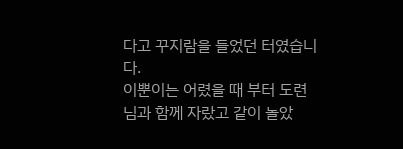다고 꾸지람을 들었던 터였습니다.
이뿐이는 어렸을 때 부터 도련님과 함께 자랐고 같이 놀았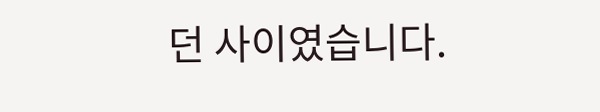던 사이였습니다.